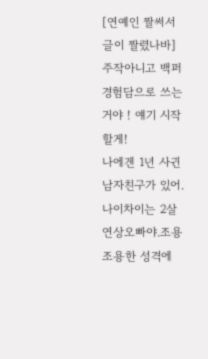[연예인 짤써서 글이 짤렸나바]
주작아니고 백퍼 경험담으로 쓰는거야 ! 얘기 시작할게!
나에겐 1년 사귄 남자친구가 있어. 나이차이는 2살 연상오빠야.조용조용한 성격에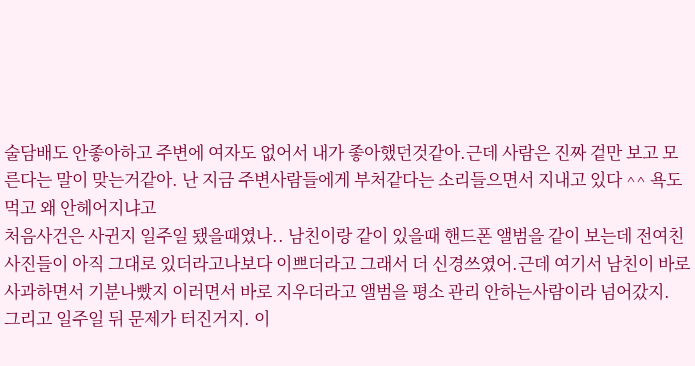술담배도 안좋아하고 주변에 여자도 없어서 내가 좋아했던것같아.근데 사람은 진짜 겉만 보고 모른다는 말이 맞는거같아. 난 지금 주변사람들에게 부처같다는 소리들으면서 지내고 있다 ^^ 욕도 먹고 왜 안헤어지냐고
처음사건은 사귄지 일주일 됐을때였나.. 남친이랑 같이 있을때 핸드폰 앨범을 같이 보는데 전여친 사진들이 아직 그대로 있더라고나보다 이쁘더라고 그래서 더 신경쓰였어.근데 여기서 남친이 바로 사과하면서 기분나빴지 이러면서 바로 지우더라고 앨범을 평소 관리 안하는사람이라 넘어갔지.
그리고 일주일 뒤 문제가 터진거지. 이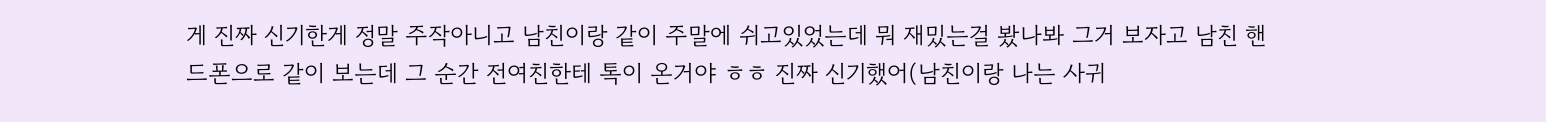게 진짜 신기한게 정말 주작아니고 남친이랑 같이 주말에 쉬고있었는데 뭐 재밌는걸 봤나봐 그거 보자고 남친 핸드폰으로 같이 보는데 그 순간 전여친한테 톡이 온거야 ㅎㅎ 진짜 신기했어(남친이랑 나는 사귀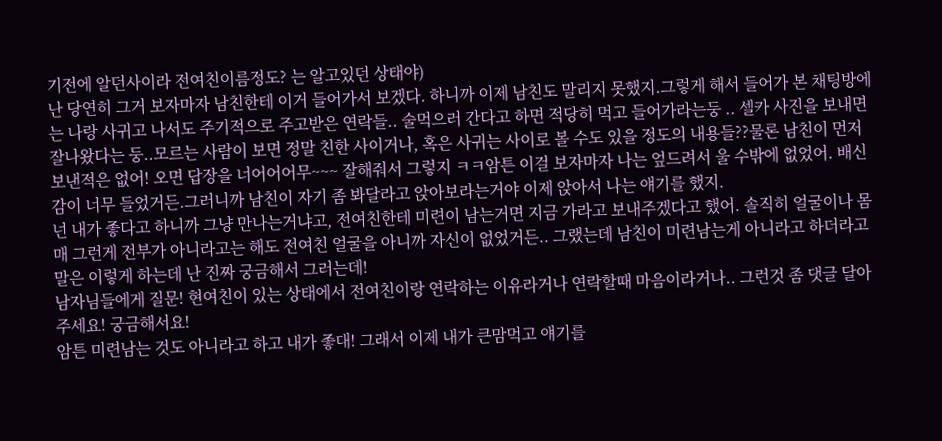기전에 알던사이라 전여친이름정도? 는 알고있던 상태야)
난 당연히 그거 보자마자 남친한테 이거 들어가서 보겠다. 하니까 이제 남친도 말리지 못했지.그렇게 해서 들어가 본 채팅방에는 나랑 사귀고 나서도 주기적으로 주고받은 연락들.. 술먹으러 간다고 하면 적당히 먹고 들어가라는둥 .. 셀카 사진을 보내면 잘나왔다는 둥..모르는 사람이 보면 정말 친한 사이거나, 혹은 사귀는 사이로 볼 수도 있을 정도의 내용들??물론 남친이 먼저 보낸적은 없어! 오면 답장을 너어어어무~~~ 잘해줘서 그렇지 ㅋㅋ암튼 이걸 보자마자 나는 엎드려서 울 수밖에 없었어. 배신감이 너무 들었거든.그러니까 남친이 자기 좀 봐달라고 앉아보라는거야 이제 앉아서 나는 얘기를 했지.
넌 내가 좋다고 하니까 그냥 만나는거냐고, 전여친한테 미련이 남는거면 지금 가라고 보내주겠다고 했어. 솔직히 얼굴이나 몸매 그런게 전부가 아니라고는 해도 전여친 얼굴을 아니까 자신이 없었거든.. 그랬는데 남친이 미련남는게 아니라고 하더라고 말은 이렇게 하는데 난 진짜 궁금해서 그러는데!
남자님들에게 질문! 현여친이 있는 상태에서 전여친이랑 연락하는 이유라거나 연락할때 마음이라거나.. 그런것 좀 댓글 달아주세요! 궁금해서요!
암튼 미련남는 것도 아니라고 하고 내가 좋대! 그래서 이제 내가 큰맘먹고 얘기를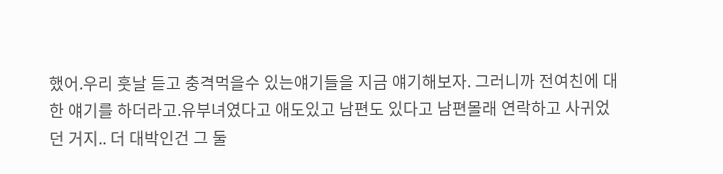했어.우리 훗날 듣고 충격먹을수 있는얘기들을 지금 얘기해보자. 그러니까 전여친에 대한 얘기를 하더라고.유부녀였다고 애도있고 남편도 있다고 남편몰래 연락하고 사귀었던 거지.. 더 대박인건 그 둘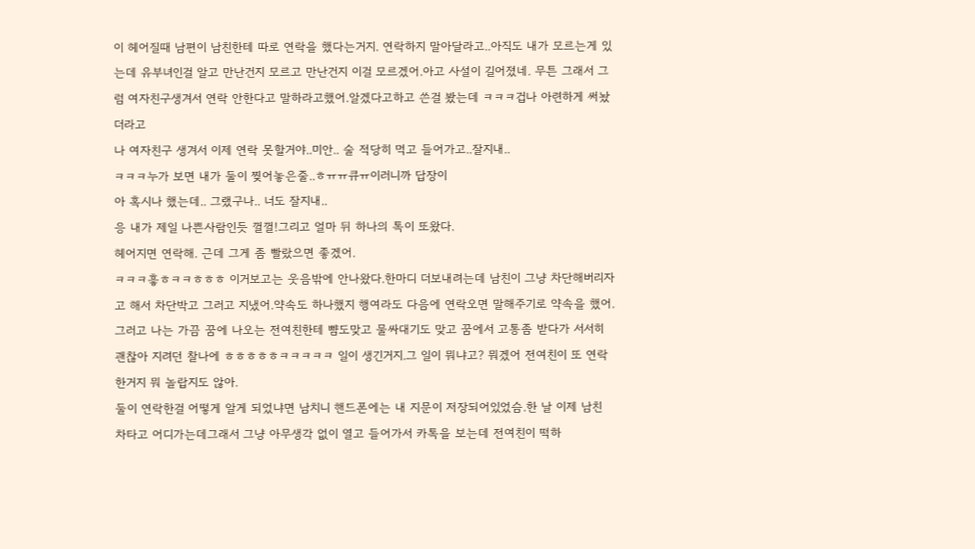이 헤어질때 남편이 남친한테 따로 연락을 했다는거지. 연락하지 말아달라고..아직도 내가 모르는게 있는데 유부녀인걸 알고 만난건지 모르고 만난건지 이걸 모르겠어.아고 사설이 길어졌네. 무튼 그래서 그럼 여자친구생겨서 연락 안한다고 말하라고했어.알겠다고하고 쓴걸 봤는데 ㅋㅋㅋ겁나 아련하게 써놨더라고
나 여자친구 생겨서 이제 연락 못할거야..미안.. 술 적당히 먹고 들어가고..잘지내..
ㅋㅋㅋ누가 보면 내가 둘이 찢어놓은줄..ㅎㅠㅠ큐ㅠ이러니까 답장이
아 혹시나 했는데.. 그랬구나.. 너도 잘지내..
응 내가 제일 나쁜사람인듯 껄껄!그리고 얼마 뒤 하나의 톡이 또왔다.
헤어지면 연락해. 근데 그게 좀 빨랐으면 좋겠어.
ㅋㅋㅋ흫ㅎㅋㅋㅎㅎㅎ 이거보고는 웃음밖에 안나왔다.한마디 더보내려는데 남친이 그냥 차단해버리자고 해서 차단박고 그러고 지냈어.약속도 하나했지 행여라도 다음에 연락오면 말해주기로 약속을 했어.
그러고 나는 가끔 꿈에 나오는 전여친한테 뺨도맞고 물싸대기도 맞고 꿈에서 고통좀 받다가 서서히 괜찮아 지려던 찰나에 ㅎㅎㅎㅎㅎㅋㅋㅋㅋㅋ 일이 생긴거지.그 일이 뭐냐고? 뭐겠어 전여친이 또 연락한거지 뭐 놀랍지도 않아.
둘이 연락한걸 어떻게 알게 되었냐면 남치니 핸드폰에는 내 지문이 저장되어있었슴.한 날 이제 남친 차타고 어디가는데그래서 그냥 아무생각 없이 열고 들어가서 카톡을 보는데 전여친이 떡하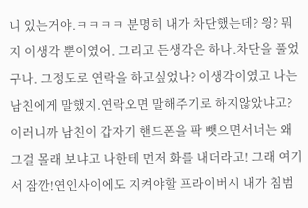니 있는거야.ㅋㅋㅋㅋ 분명히 내가 차단했는데? 읭? 뭐지 이생각 뿐이였어. 그리고 든생각은 하나.차단을 풀었구나. 그정도로 연락을 하고싶었나? 이생각이였고 나는 남친에게 말했지.연락오면 말해주기로 하지않았냐고? 이러니까 남친이 갑자기 핸드폰을 팍 뺏으면서너는 왜 그걸 몰래 보냐고 나한테 먼저 화를 내더라고! 그래 여기서 잠깐!연인사이에도 지켜야할 프라이버시 내가 침범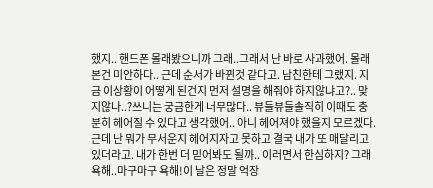했지.. 핸드폰 몰래봤으니까 그래..그래서 난 바로 사과했어. 몰래본건 미안하다.. 근데 순서가 바뀐것 같다고. 남친한테 그랬지. 지금 이상황이 어떻게 된건지 먼저 설명을 해줘야 하지않냐고?.. 맞지않나..?쓰니는 궁금한게 너무많다.. 뷰들뷰들솔직히 이때도 충분히 헤어질 수 있다고 생각했어.. 아니 헤어져야 했을지 모르겠다.근데 난 뭐가 무서운지 헤어지자고 못하고 결국 내가 또 매달리고 있더라고. 내가 한번 더 믿어봐도 될까.. 이러면서 한심하지? 그래 욕해..마구마구 욕해!이 날은 정말 억장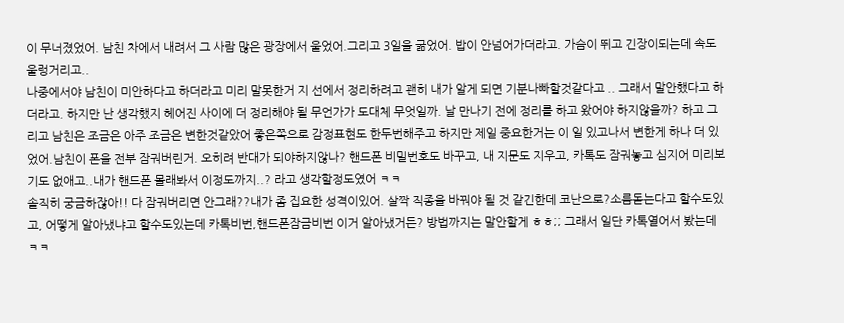이 무너졌었어. 남친 차에서 내려서 그 사람 많은 광장에서 울었어.그리고 3일을 굶었어. 밥이 안넘어가더라고. 가슴이 뛰고 긴장이되는데 속도 울렁거리고..
나중에서야 남친이 미안하다고 하더라고 미리 말못한거 지 선에서 정리하려고 괜히 내가 알게 되면 기분나빠할것같다고 .. 그래서 말안했다고 하더라고. 하지만 난 생각했지 헤어진 사이에 더 정리해야 될 무언가가 도대체 무엇일까. 날 만나기 전에 정리를 하고 왔어야 하지않을까? 하고 그리고 남친은 조금은 아주 조금은 변한것같았어 좋은쪽으로 감정표현도 한두번해주고 하지만 제일 중요한거는 이 일 있고나서 변한게 하나 더 있었어.남친이 폰을 전부 잠궈버린거. 오히려 반대가 되야하지않나? 핸드폰 비밀번호도 바꾸고, 내 지문도 지우고, 카톡도 잠궈놓고 심지어 미리보기도 없애고..내가 핸드폰 몰래봐서 이정도까지..? 라고 생각할정도였어 ㅋㅋ
솔직히 궁금하잖아!! 다 잠궈버리면 안그래??내가 좀 집요한 성격이있어. 살짝 직종을 바꿔야 될 것 같긴한데 코난으로?소름돋는다고 할수도있고, 어떻게 알아냈냐고 할수도있는데 카톡비번,핸드폰잠금비번 이거 알아냈거든? 방법까지는 말안할게 ㅎㅎ;; 그래서 일단 카톡열어서 봤는데 ㅋㅋ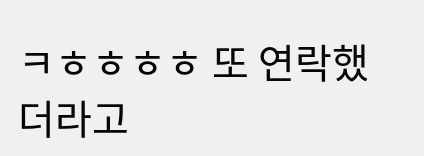ㅋㅎㅎㅎㅎ 또 연락했더라고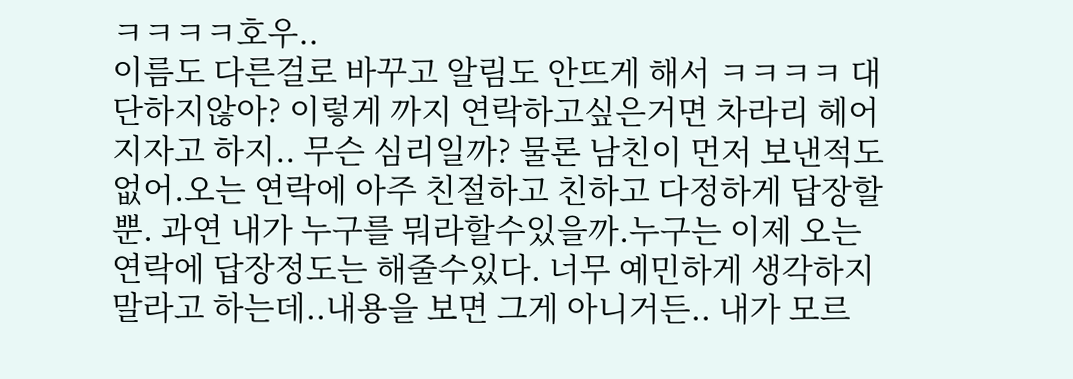ㅋㅋㅋㅋ호우..
이름도 다른걸로 바꾸고 알림도 안뜨게 해서 ㅋㅋㅋㅋ 대단하지않아? 이렇게 까지 연락하고싶은거면 차라리 헤어지자고 하지.. 무슨 심리일까? 물론 남친이 먼저 보낸적도 없어.오는 연락에 아주 친절하고 친하고 다정하게 답장할뿐. 과연 내가 누구를 뭐라할수있을까.누구는 이제 오는 연락에 답장정도는 해줄수있다. 너무 예민하게 생각하지 말라고 하는데..내용을 보면 그게 아니거든.. 내가 모르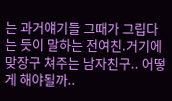는 과거얘기들 그때가 그립다는 듯이 말하는 전여친.거기에 맞장구 쳐주는 남자친구.. 어떻게 해야될까..